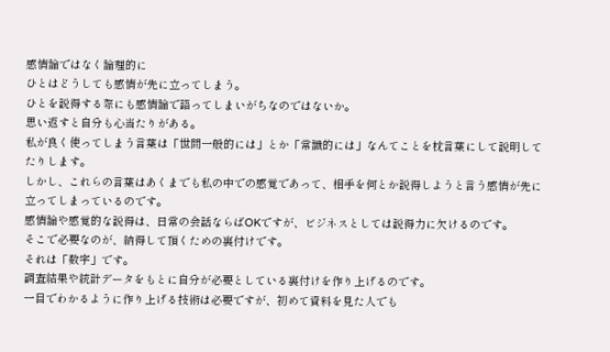感情論ではなく論理的に
ひとはどうしても感情が先に立ってしまう。
ひとを説得する際にも感情論で語ってしまいがちなのではないか。
思い返すと自分も心当たりがある。
私が良く使ってしまう言葉は「世間一般的には」とか「常識的には」なんてことを枕言葉にして説明してたりします。
しかし、これらの言葉はあくまでも私の中での感覚であって、相手を何とか説得しようと言う感情が先に立ってしまっているのです。
感情論や感覚的な説得は、日常の会話ならばOKですが、ビジネスとしては説得力に欠けるのです。
そこで必要なのが、納得して頂くための裏付けです。
それは「数字」です。
調査結果や統計データをもとに自分が必要としている裏付けを作り上げるのです。
一目でわかるように作り上げる技術は必要ですが、初めて資料を見た人でも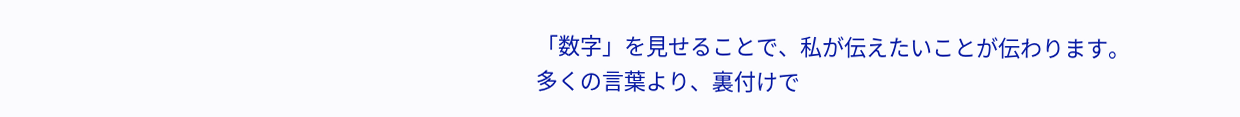「数字」を見せることで、私が伝えたいことが伝わります。
多くの言葉より、裏付けで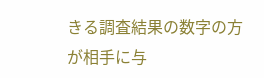きる調査結果の数字の方が相手に与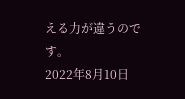える力が違うのです。
2022年8月10日